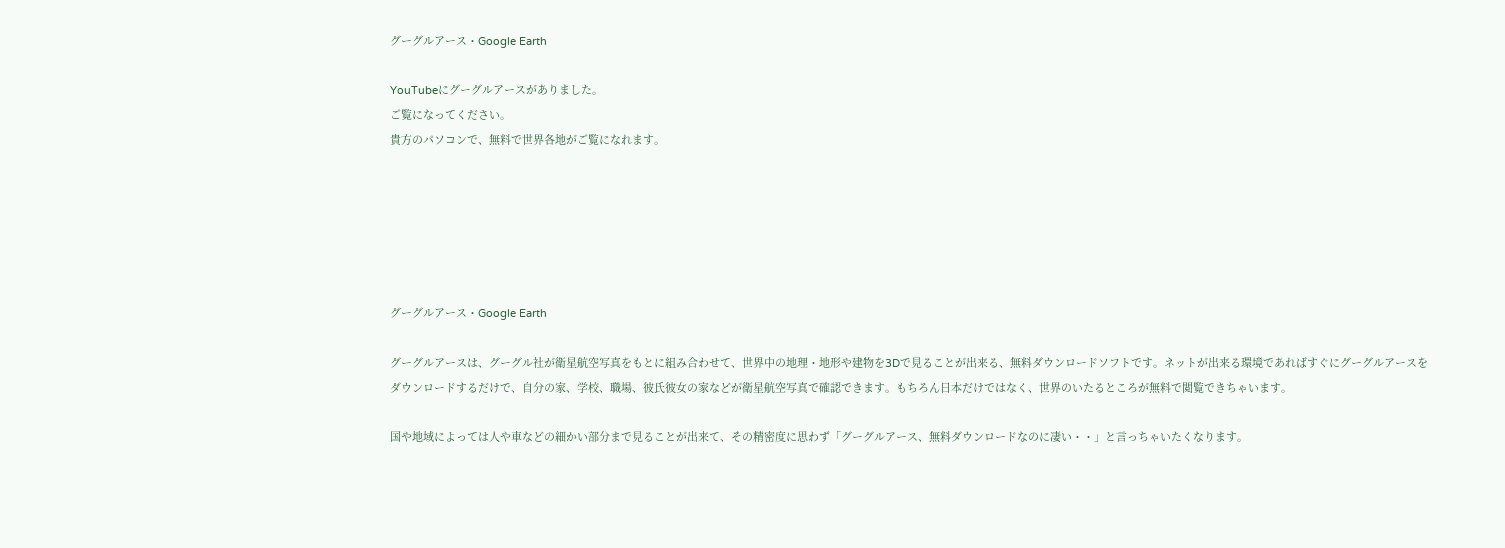グーグルアース・Google Earth

YouTubeにグーグルアースがありました。
ご覧になってください。
貴方のパソコンで、無料で世界各地がご覧になれます。






グーグルアース・Google Earth

グーグルアースは、グーグル社が衛星航空写真をもとに組み合わせて、世界中の地理・地形や建物を3Dで見ることが出来る、無料ダウンロードソフトです。ネットが出来る環境であればすぐにグーグルアースをダウンロードするだけで、自分の家、学校、職場、彼氏彼女の家などが衛星航空写真で確認できます。もちろん日本だけではなく、世界のいたるところが無料で閲覧できちゃいます。

国や地域によっては人や車などの細かい部分まで見ることが出来て、その精密度に思わず「グーグルアース、無料ダウンロードなのに凄い・・」と言っちゃいたくなります。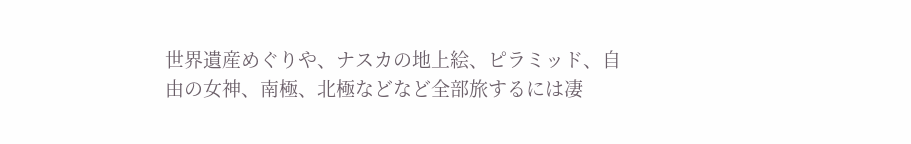世界遺産めぐりや、ナスカの地上絵、ピラミッド、自由の女神、南極、北極などなど全部旅するには凄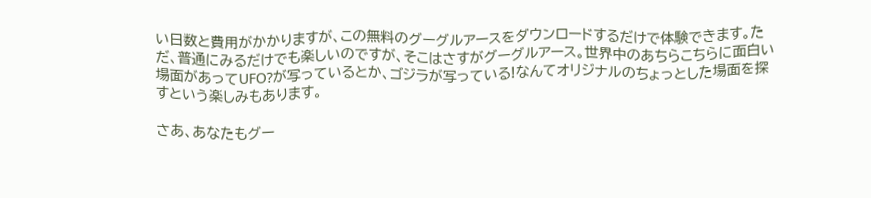い日数と費用がかかりますが、この無料のグーグルアースをダウンロードするだけで体験できます。ただ、普通にみるだけでも楽しいのですが、そこはさすがグーグルアース。世界中のあちらこちらに面白い場面があってUFO?が写っているとか、ゴジラが写っている!なんてオリジナルのちょっとした場面を探すという楽しみもあります。

さあ、あなたもグー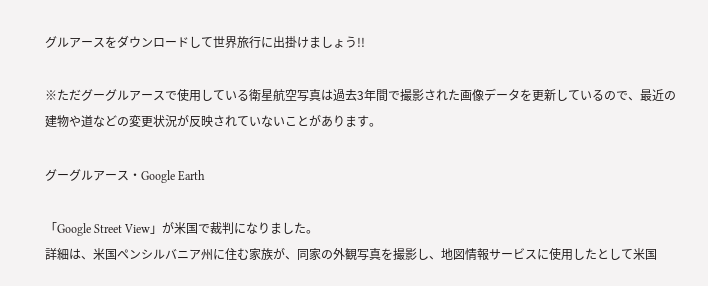グルアースをダウンロードして世界旅行に出掛けましょう!!

※ただグーグルアースで使用している衛星航空写真は過去3年間で撮影された画像データを更新しているので、最近の建物や道などの変更状況が反映されていないことがあります。

グーグルアース・Google Earth

「Google Street View」が米国で裁判になりました。
詳細は、米国ペンシルバニア州に住む家族が、同家の外観写真を撮影し、地図情報サービスに使用したとして米国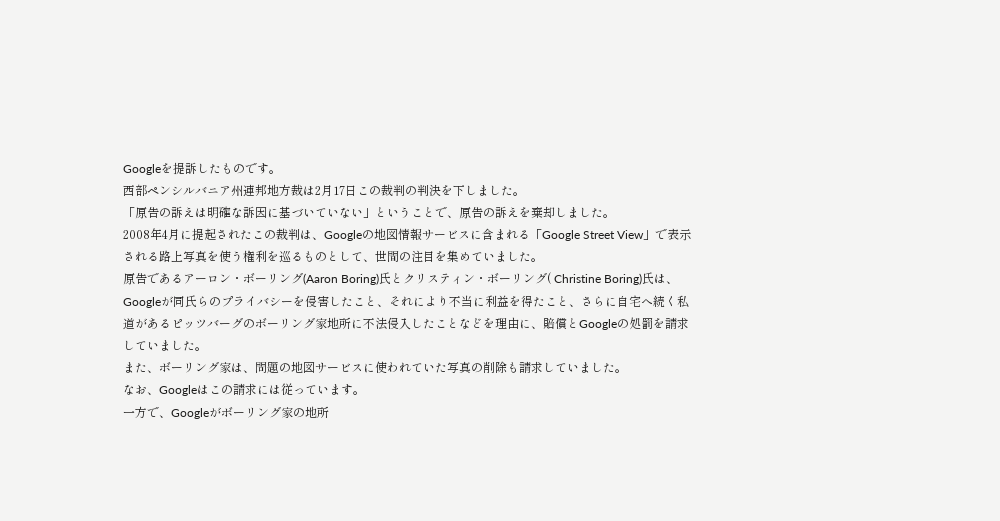Googleを提訴したものです。
西部ペンシルバニア州連邦地方裁は2月17日この裁判の判決を下しました。
「原告の訴えは明確な訴因に基づいていない」ということで、原告の訴えを棄却しました。
2008年4月に提起されたこの裁判は、Googleの地図情報サービスに含まれる「Google Street View」で表示される路上写真を使う権利を巡るものとして、世間の注目を集めていました。
原告であるアーロン・ボーリング(Aaron Boring)氏とクリスティン・ボーリング( Christine Boring)氏は、Googleが同氏らのプライバシーを侵害したこと、それにより不当に利益を得たこと、さらに自宅へ続く私道があるピッツバーグのボーリング家地所に不法侵入したことなどを理由に、賠償とGoogleの処罰を請求していました。
また、ボーリング家は、問題の地図サービスに使われていた写真の削除も請求していました。
なお、Googleはこの請求には従っています。
一方で、Googleがボーリング家の地所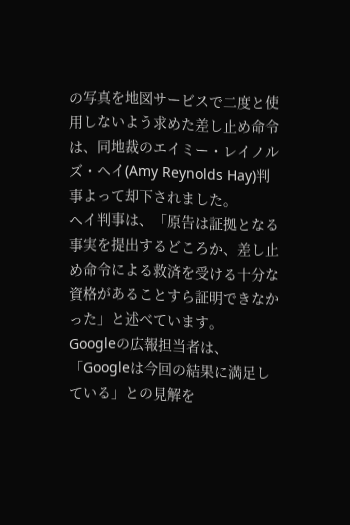の写真を地図サービスで二度と使用しないよう求めた差し止め命令は、同地裁のエイミー・レイノルズ・ヘイ(Amy Reynolds Hay)判事よって却下されました。
ヘイ判事は、「原告は証拠となる事実を提出するどころか、差し止め命令による救済を受ける十分な資格があることすら証明できなかった」と述べています。
Googleの広報担当者は、「Googleは今回の結果に満足している」との見解を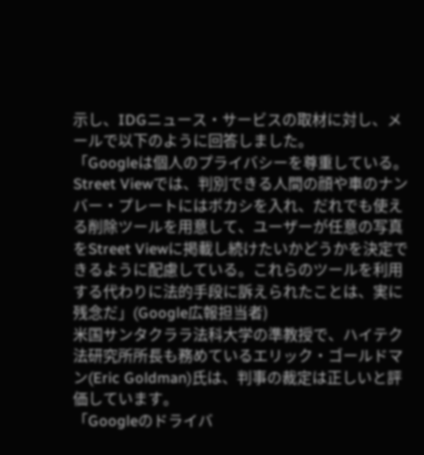示し、IDGニュース・サービスの取材に対し、メールで以下のように回答しました。
「Googleは個人のプライバシーを尊重している。Street Viewでは、判別できる人間の顔や車のナンバー・プレートにはボカシを入れ、だれでも使える削除ツールを用意して、ユーザーが任意の写真をStreet Viewに掲載し続けたいかどうかを決定できるように配慮している。これらのツールを利用する代わりに法的手段に訴えられたことは、実に残念だ」(Google広報担当者)
米国サンタクララ法科大学の準教授で、ハイテク法研究所所長も務めているエリック・ゴールドマン(Eric Goldman)氏は、判事の裁定は正しいと評価しています。
「Googleのドライバ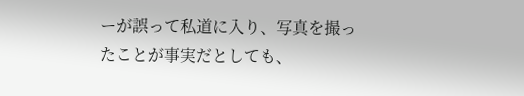ーが誤って私道に入り、写真を撮ったことが事実だとしても、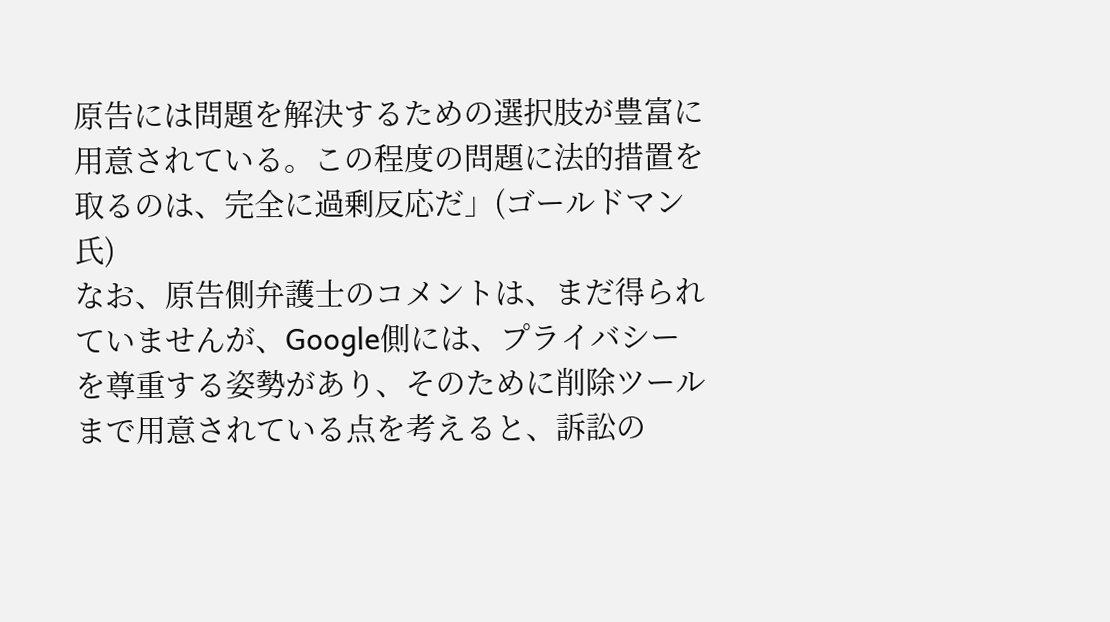原告には問題を解決するための選択肢が豊富に用意されている。この程度の問題に法的措置を取るのは、完全に過剰反応だ」(ゴールドマン氏)
なお、原告側弁護士のコメントは、まだ得られていませんが、Google側には、プライバシーを尊重する姿勢があり、そのために削除ツールまで用意されている点を考えると、訴訟の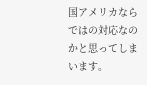国アメリカならではの対応なのかと思ってしまいます。